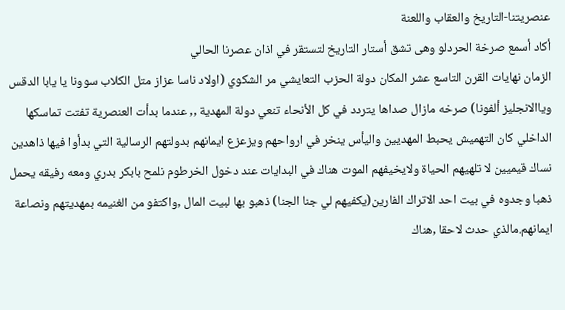عنصريتنا-التاريخ والعقاب واللعنة
أكاد أسمع صرخة الحردلو وهى تشق أستار التاريخ لتستقر في اذان عصرنا الحالي
الزمان نهايات القرن التاسع عشر المكان دولة الحزب التعايشي مر الشكوي (اولاد ناسا عزاز متل الكلاب سوونا يا يابا الدقس وياالانجليز ألفونا) صرخه مازال صداها يتردد في كل الأنحاء تنعي دولة المهدية ,, عندما بدأت العنصرية تفتت تماسكها الداخلي كان التهميش يحبط المهديين واليأس ينخر في ارواحهم ويزعزع ايمانهم بدولتهم الرسالية التي بدأوا فيها ذاهدين نساك قيميين لا تلهيهم الحياة ولايخيفهم الموت هناك في البدايات عند دخول الخرطوم نلمح بابكر بدري ومعه رفيقه يحمل ذهبا وجدوه في بيت احد الاتراك الفارين(يكفيهم لي جنا الجنا) ذهبو بها لبيت المال ,واكتفو من الغنيمه بمهديتهم ونصاعة ايمانهم.مالذي حدث لاحقا ,هناك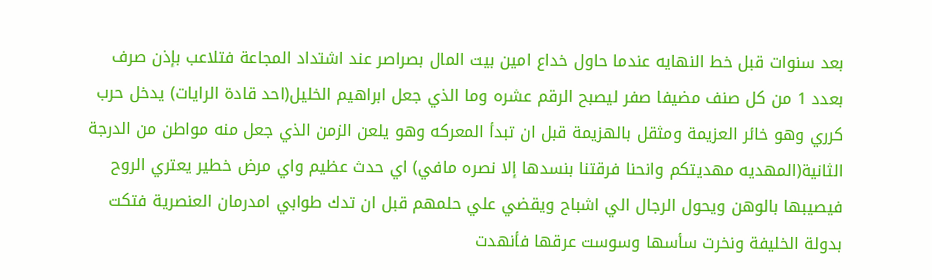بعد سنوات قبل خط النهايه عندما حاول خداع امين بيت المال بصراصر عند اشتداد المجاعة فتلاعب بإذن صرف بعدد 1 من كل صنف مضيفا صفر ليصبح الرقم عشره وما الذي جعل ابراهيم الخليل(احد قادة الرايات) يدخل حرب كرري وهو خائر العزيمة ومثقل بالهزيمة قبل ان تبدأ المعركه وهو يلعن الزمن الذي جعل منه مواطن من الدرجة الثانية(المهديه مهديتكم وانحنا فرقتنا بنسدها إلا نصره مافي) اي حدث عظيم واي مرض خطير يعتري الروح فيصيبها بالوهن ويحول الرجال الي اشباح ويقضي علي حلمهم قبل ان تدك طوابي امدرمان العنصرية فتكت بدولة الخليفة ونخرت سأسها وسوست عرقها فأنهدت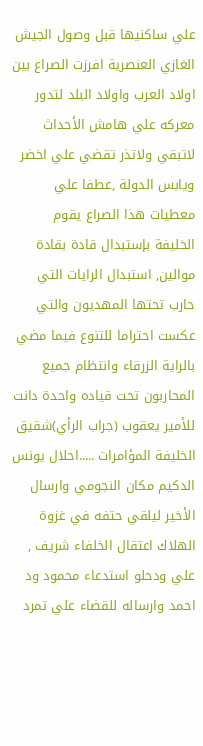علي ساكنيها قبل وصول الجيش الغازي العنصرية افرزت الصراع بين اولاد العرب واولاد البلد لتدور معركه علي هامش الأحداث لاتبقي ولاتذر تقضي علي اخضر ويابس الدولة ,عطفا علي معطيات هذا الصراع يقوم الخليفة بإستبدال قادة بقادة موالين, استبدال الرايات التي حارب تحتها المهديون والتي عكست احتراما للتنوع فيما مضي بالراية الزرقاء وانتظام جميع المحاربون تحت قياده واحدة دانت للأمير يعقوب (جراب الرأي)شقيق الخليفة المؤامرات .....احلال يونس الدكيم مكان النجومي وارسال الأخير ليلقي حتفه في غزوة الهلاك اعتقال الخلفاء شريف , علي ودحلو استدعاء محمود ود احمد وارساله للقضاء علي تمرد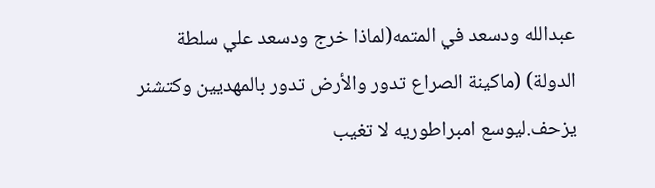عبدالله ودسعد في المتمه(لماذا خرج ودسعد علي سلطة الدولة) (ماكينة الصراع تدور والأرض تدور بالمهديين وكتشنر يزحف.ليوسع امبراطوريه لا تغيب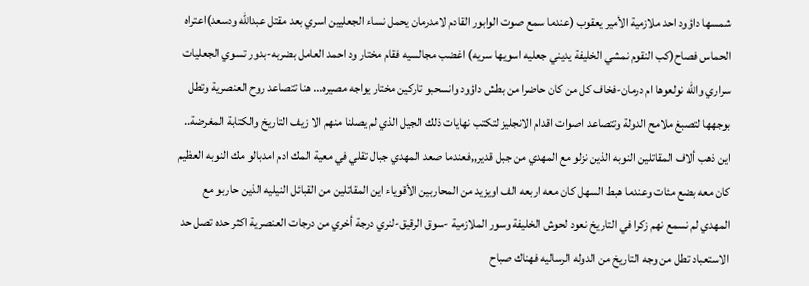شمسها داؤود احد ملازمية الأمير يعقوب (عندما سمع صوت الوابور القادم لامدرمان يحمل نساء الجعليين اسري بعد مقتل عبدالله ودسعد)اعتراه الحماس فصاح(كب النقوم نمشي الخليفة يديني جعليه اسويها سريه) اغضب مجالسيه فقام مختار ود احمد العامل بضربه-بدور تسوي الجعليات سراري والله نولعوها ام درمان-فخاف كل من كان حاضرا من بطش داؤود وانسحبو تاركين مختار يواجه مصيره... هنا تتصاعد روح العنصرية وتطل بوجهها لتصبغ ملامح الدولة وتتصاعد اصوات اقدام الانجليز لتكتب نهايات ذلك الجيل الذي لم يصلنا منهم الا زيف التاريخ والكتابة المغرضة.. اين ذهب ألاف المقاتلين النوبه الذين نزلو مع المهدي من جبل قدير,,فعندما صعد المهدي جبال تقلي في معية المك ادم امدبالو مك النوبه العظيم كان معه بضع مئات وعندما هبط السهل كان معه اربعه الف اويزيد من المحاربين الأقوياء اين المقاتلين من القبائل النيليه الذين حاربو مع المهدي لم نسمع نهم زكرا في التاريخ نعود لحوش الخليفة وسور الملازمية -سوق الرقيق-لنري درجة أخري من درجات العنصرية اكثر حده تصل حد الاستعباد تطل من وجه التاريخ من الدوله الرساليه فهناك صباح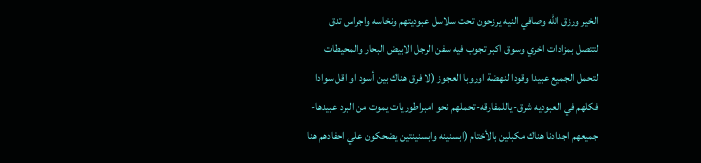الخير ورزق الله وصافي النيه يرزحون تحت سلاسل عبوديتهم ونخاسه واجراس تدق لتتصل بمزادات اخري وسوق اكبر تجوب فيه سفن الرجل الابيض البحار والمحيطات لتحمل الجميع عبيدا وقودا لنهضة اوروبا العجوز (لا فرق هناك بين أسود او اقل سوادا فكلهم في العبوديه شرق-ياللمفارقه-تحملهم نحو امبراطوريات يموت من البرد عبيدها- جميعهم اجدادنا هناك مكبلين بالأختام (ابسنينه وابسنينتين يضحكون علي احفادهم هنا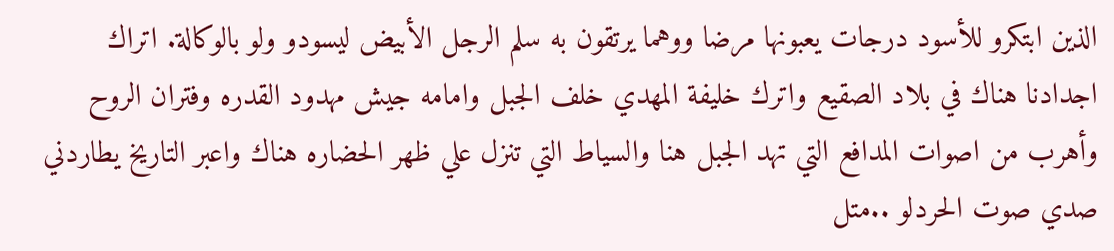الذين ابتكرو للأسود درجات يعبونها مرضا ووهما يرتقون به سلم الرجل الأبيض ليسودو ولو بالوكالة. اتراك اجدادنا هناك في بلاد الصقيع واترك خليفة المهدي خلف الجبل وامامه جيش مهدود القدره وفتران الروح وأهرب من اصوات المدافع التي تهد الجبل هنا والسياط التي تنزل علي ظهر الحضاره هناك واعبر التاريخ يطاردني صدي صوت الحردلو ..متل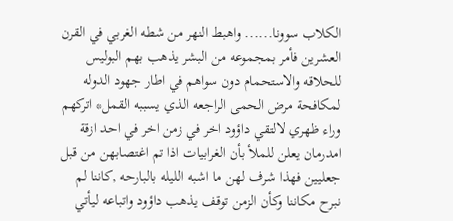الكلاب سوونا...... واهبط النهر من شطه الغربي في القرن العشرين فأمر بمجموعه من البشر يذهب بهم البوليس للحلاقه والاستحمام دون سواهم في اطار جهود الدوله لمكافحة مرض الحمى الراجعه الذي يسببه القمل* اتركهم وراء ظهري لالتقي داؤود اخر في زمن اخر في احد ازقة امدرمان يعلن للملأ بأن الغرابيات اذا تم اغتصابهن من قبل جعليين فهذا شرف لهن ما اشبه الليله بالبارحه ,كاننا لم نبرح مكاننا وكأن الزمن توقف يذهب داؤود واتباعه ليأتي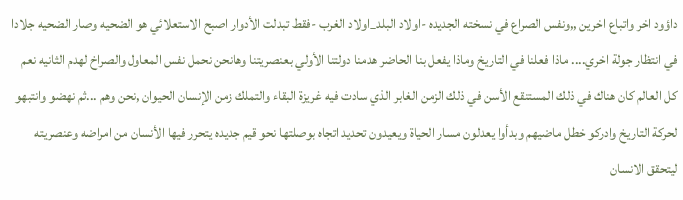داؤود اخر واتباع اخرين ,,ونفس الصراع في نسخته الجديده -اولاد البلد_اولاد الغرب -فقط تبدلت الأدوار اصبح الاستعلائي هو الضحيه وصار الضحيه جلادا في انتظار جولة اخري.... ماذا فعلنا في التاريخ وماذا يفعل بنا الحاضر هدمنا دولتنا الأولي بعنصريتنا وهانحن نحمل نفس المعاول والصراخ لهدم الثانيه نعم كل العالم كان هناك في ذلك المستنقع الأسن في ذلك الزمن الغابر الذي سادت فيه غريزة البقاء والتملك زمن الإنسان الحيوان ,نحن وهم ...ثم نهضو وانتبهو لحركة التاريخ وادركو خطل ماضيهم وبدأوا يعدلون مسار الحياة ويعيدون تحديد اتجاه بوصلتها نحو قيم جديده يتحرر فيها الأنسان من امراضه وعنصريته ليتحقق الانسان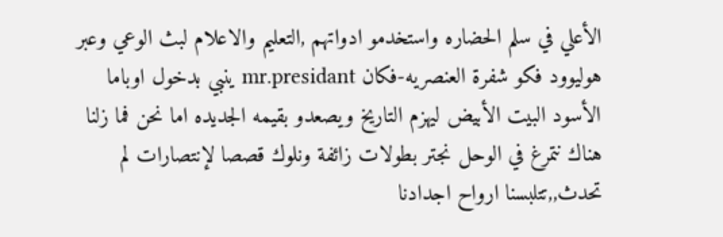الأعلي في سلم الحضاره واستخدمو ادواتهم ,التعليم والاعلام لبث الوعي وعبر هوليوود فكو شفرة العنصريه-فكان mr.presidant ينبي بدخول اوباما الأسود البيت الأبيض ليهزم التاريخ ويصعدو بقيمه الجديده اما نحن فما زلنا هناك نتمرغ في الوحل نجتر بطولات زائفة ونلوك قصصا لإنتصارات لم تحدث,,تتلبسنا ارواح اجدادنا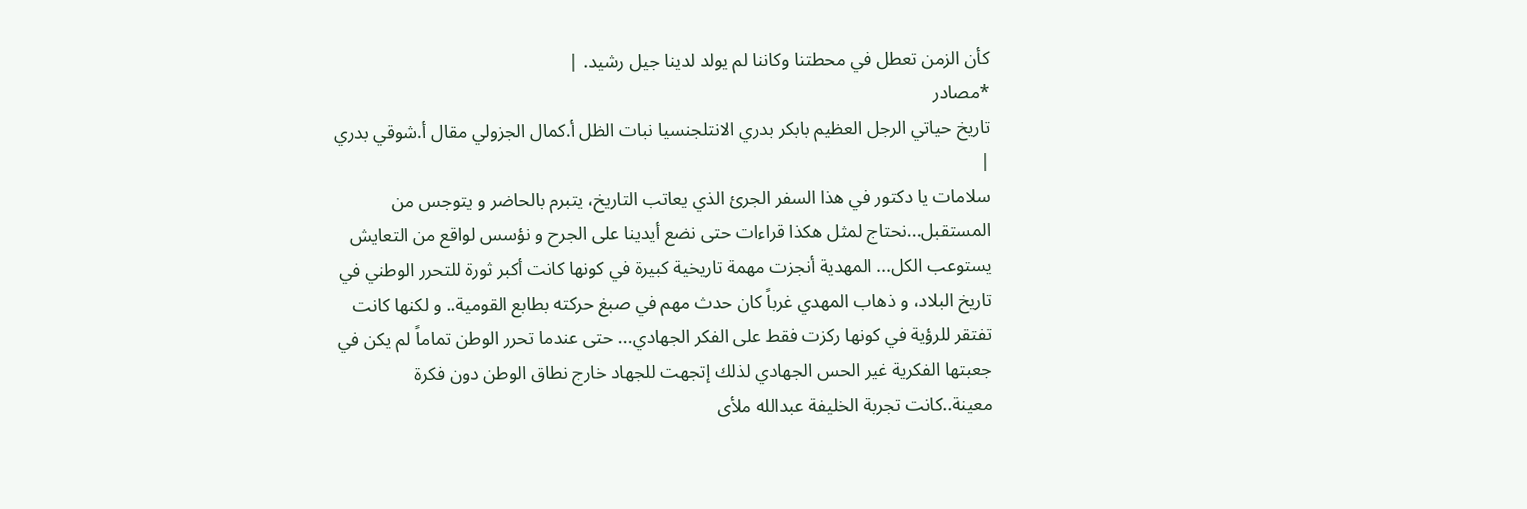كأن الزمن تعطل في محطتنا وكاننا لم يولد لدينا جيل رشيد. |
*مصادر
تاريخ حياتي الرجل العظيم بابكر بدري الانتلجنسيا نبات الظل أ.كمال الجزولي مقال أ.شوقي بدري |
سلامات يا دكتور في هذا السفر الجرئ الذي يعاتب التاريخ، يتبرم بالحاضر و يتوجس من المستقبل...نحتاج لمثل هكذا قراءات حتى نضع أيدينا على الجرح و نؤسس لواقع من التعايش يستوعب الكل... المهدية أنجزت مهمة تاريخية كبيرة في كونها كانت أكبر ثورة للتحرر الوطني في تاريخ البلاد، و ذهاب المهدي غرباً كان حدث مهم في صبغ حركته بطابع القومية.. و لكنها كانت تفتقر للرؤية في كونها ركزت فقط على الفكر الجهادي... حتى عندما تحرر الوطن تماماً لم يكن في جعبتها الفكرية غير الحس الجهادي لذلك إتجهت للجهاد خارج نطاق الوطن دون فكرة معينة..كانت تجربة الخليفة عبدالله ملأى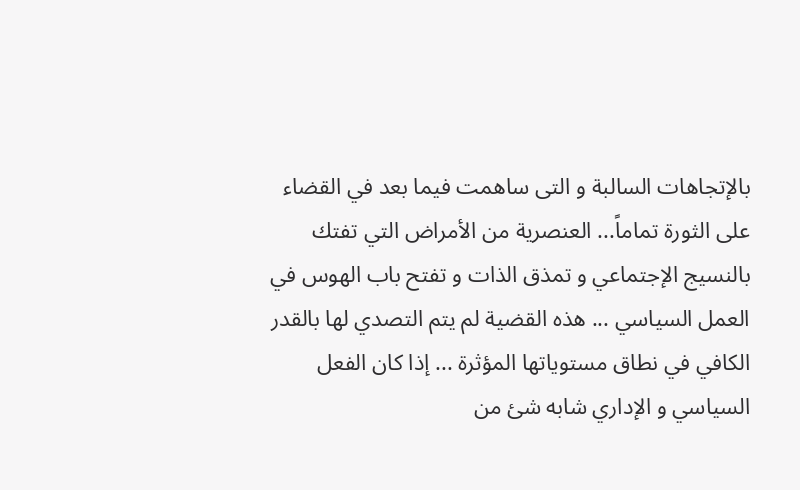بالإتجاهات السالبة و التى ساهمت فيما بعد في القضاء على الثورة تماماً... العنصرية من الأمراض التي تفتك بالنسيج الإجتماعي و تمذق الذات و تفتح باب الهوس في العمل السياسي ... هذه القضية لم يتم التصدي لها بالقدر الكافي في نطاق مستوياتها المؤثرة ... إذا كان الفعل السياسي و الإداري شابه شئ من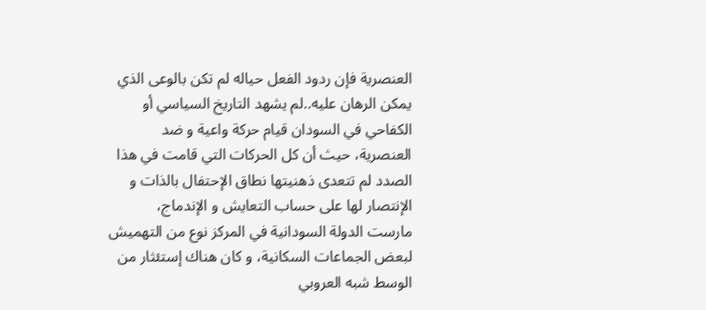العنصرية فإن ردود الفعل حياله لم تكن بالوعى الذي يمكن الرهان عليه..لم يشهد التاريخ السياسي أو الكفاحي في السودان قيام حركة واعية و ضد العنصرية، حيث أن كل الحركات التي قامت في هذا الصدد لم تتعدى ذهنيتها نطاق الإحتفال بالذات و الإنتصار لها على حساب التعايش و الإندماج، مارست الدولة السودانية في المركز نوع من التهميش لبعض الجماعات السكانية، و كان هناك إستئثار من الوسط شبه العروبي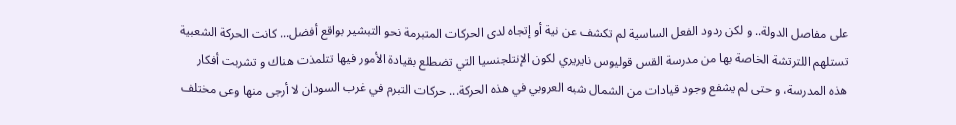على مفاصل الدولة.. و لكن ردود الفعل الساسية لم تكشف عن نية أو إتجاه لدى الحركات المتبرمة نحو التبشير بواقع أفضل... كانت الحركة الشعبية تستلهم اللترتشة الخاصة بها من مدرسة القس قوليوس نايريري لكون الإنتلجنسيا التي تضطلع بقيادة الأمور فيها تتلمذت هناك و تشربت أفكار هذه المدرسة، و حتى لم يشفع وجود قيادات من الشمال شبه العروبي في هذه الحركة... حركات التبرم في غرب السودان لا أرجى منها وعى مختلف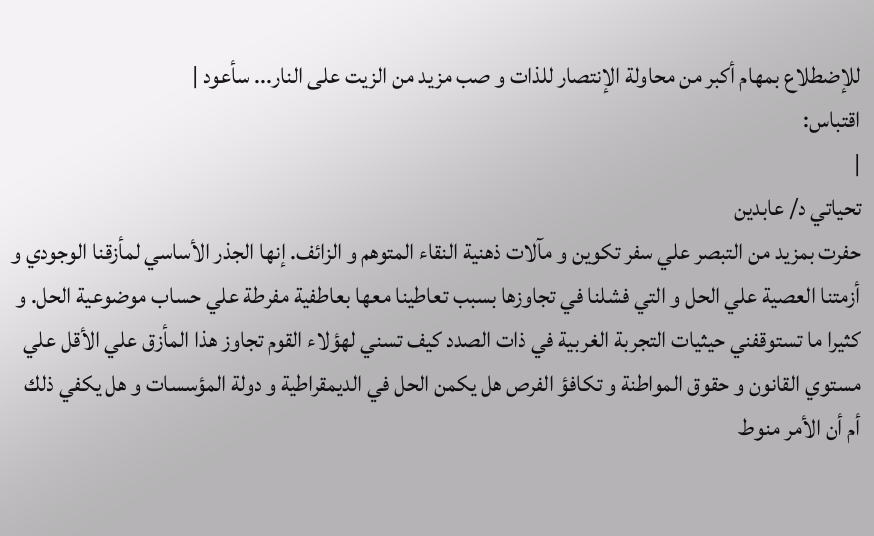للإضطلاع بمهام أكبر من محاولة الإنتصار للذات و صب مزيد من الزيت على النار... سأعود |
اقتباس:
|
تحياتي د/ عابدين
حفرت بمزيد من التبصر علي سفر تكوين و مآلات ذهنية النقاء المتوهم و الزائف. إنها الجذر الأساسي لمأزقنا الوجودي و أزمتنا العصية علي الحل و التي فشلنا في تجاوزها بسبب تعاطينا معها بعاطفية مفرطة علي حساب موضوعية الحل. و كثيرا ما تستوقفني حيثيات التجربة الغربية في ذات الصدد كيف تسني لهؤلاء القوم تجاوز هذا المأزق علي الأقل علي مستوي القانون و حقوق المواطنة و تكافؤ الفرص هل يكمن الحل في الديمقراطية و دولة المؤسسات و هل يكفي ذلك أم أن الأمر منوط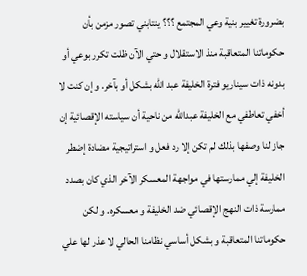بضرورة تغيير بنية وعي المجتمع ؟؟؟ ينتابني تصور مزمن بأن حكوماتنا المتعاقبة منذ الاستقلال و حتي الآن ظلت تكرر بوعي أو بدونه ذات سيناريو فترة الخليفة عبد الله بشكل أو بآخر. و إن كنت لا أخفي تعاطفي مع الخليفة عبدالله من ناحية أن سياسته الإقصائية إن جاز لنا وصفها بذلك لم تكن إلا رد فعل و استراتيجية مضادة إضطر الخليفة إلي ممارستها في مواجهة المعسكر الآخر الذي كان بصدد ممارسة ذات النهج الإقصائي ضد الخليفة و معسكره. و لكن حكوماتنا المتعاقبة و بشكل أساسي نظامنا الحالي لا عذر لها علي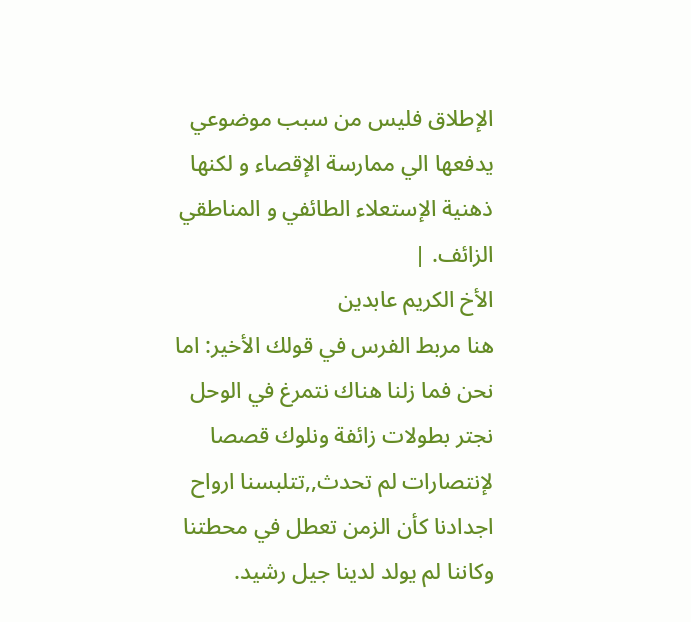الإطلاق فليس من سبب موضوعي يدفعها الي ممارسة الإقصاء و لكنها ذهنية الإستعلاء الطائفي و المناطقي الزائف. |
الأخ الكريم عابدين
هنا مربط الفرس في قولك الأخير: اما نحن فما زلنا هناك نتمرغ في الوحل نجتر بطولات زائفة ونلوك قصصا لإنتصارات لم تحدث,,تتلبسنا ارواح اجدادنا كأن الزمن تعطل في محطتنا وكاننا لم يولد لدينا جيل رشيد.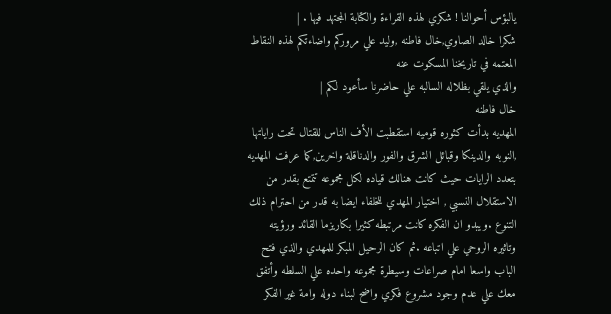يالبؤس أحوالنا ! شكري لهذه القراءة والكتابة المجتهد فيها . |
شكرا خالد الصاوي,خال فاطنه ,وليد علي مروركم واضاءتكم لهذه النقاط المعتمه في تاريخنا المسكوت عنه
والذي يلقي بظلاله السالبه علي حاضرنا سأعود لكم |
خال فاطنه
المهديه بدأت كثوره قوميه استقطبت الأف الناس للقتال تحت راياتها ,النوبه والدينكا وقبائل الشرق والفور والدناقلة واخرين,كما عرفت المهديه بتعدد الرايات حيث كانت هنالك قياده لكل مجموعه تتمتع بقدر من الاستقلال النسبي , اختيار المهدي للخلفاء ايضا به قدر من احترام ذلك التنوع .ويبدو ان الفكره كانت مرتبطه كثيرا بكاريزما القائد ورؤيته وتاثيره الروحي علي اتباعه .ثم كان الرحيل المبكر للمهدي والذي فتح الباب واسعا امام صراعات وسيطرة مجموعه واحده علي السلطه وأتفق معك علي عدم وجود مشروع فكري واضح لبناء دوله وامة غير الفكر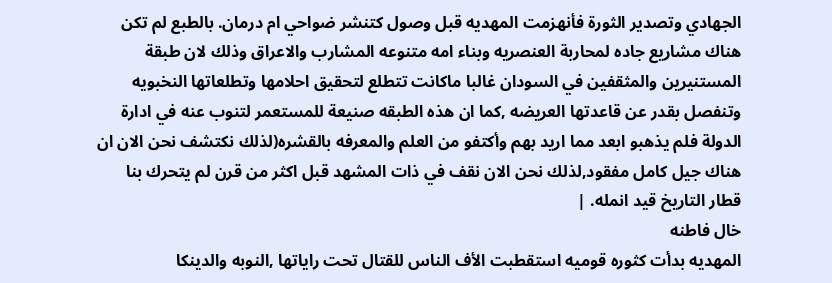الجهادي وتصدير الثورة فأنهزمت المهديه قبل وصول كتنشر ضواحي ام درمان. بالطبع لم تكن هناك مشاريع جاده لمحاربة العنصريه وبناء امه متنوعه المشارب والاعراق وذلك لان طبقة المستنيرين والمثقفين في السودان غالبا ماكانت تتطلع لتحقيق احلامها وتطلعاتها النخبويه وتنفصل بقدر عن قاعدتها العريضه ,كما ان هذه الطبقه صنيعة للمستعمر لتنوب عنه في ادارة الدولة فلم يذهبو ابعد مما اريد بهم وأكتفو من العلم والمعرفه بالقشره(لذلك نكتشف نحن الان ان هناك جيل كامل مفقود,لذلك نحن الان نقف في ذات المشهد قبل اكثر من قرن لم يتحرك بنا قطار التاريخ قيد انمله. |
خال فاطنه
المهديه بدأت كثوره قوميه استقطبت الأف الناس للقتال تحت راياتها ,النوبه والدينكا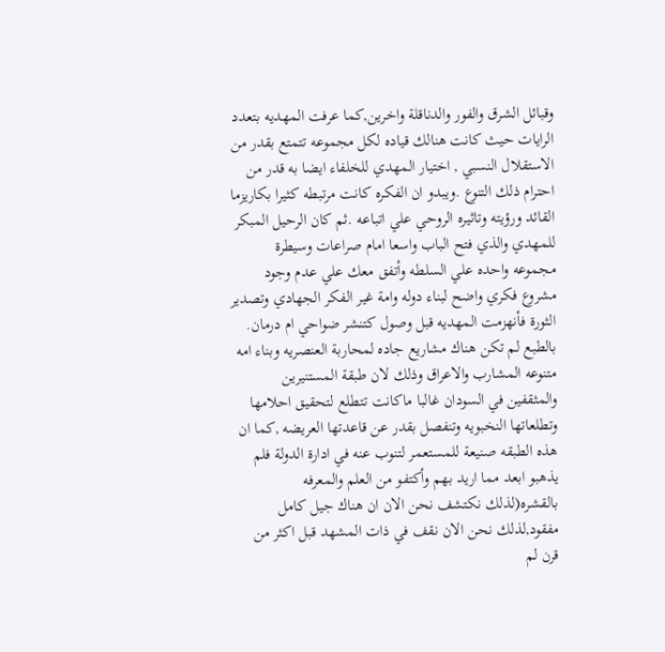وقبائل الشرق والفور والدناقلة واخرين,كما عرفت المهديه بتعدد الرايات حيث كانت هنالك قياده لكل مجموعه تتمتع بقدر من الاستقلال النسبي , اختيار المهدي للخلفاء ايضا به قدر من احترام ذلك التنوع .ويبدو ان الفكره كانت مرتبطه كثيرا بكاريزما القائد ورؤيته وتاثيره الروحي علي اتباعه .ثم كان الرحيل المبكر للمهدي والذي فتح الباب واسعا امام صراعات وسيطرة مجموعه واحده علي السلطه وأتفق معك علي عدم وجود مشروع فكري واضح لبناء دوله وامة غير الفكر الجهادي وتصدير الثورة فأنهزمت المهديه قبل وصول كتنشر ضواحي ام درمان. بالطبع لم تكن هناك مشاريع جاده لمحاربة العنصريه وبناء امه متنوعه المشارب والاعراق وذلك لان طبقة المستنيرين والمثقفين في السودان غالبا ماكانت تتطلع لتحقيق احلامها وتطلعاتها النخبويه وتنفصل بقدر عن قاعدتها العريضه ,كما ان هذه الطبقه صنيعة للمستعمر لتنوب عنه في ادارة الدولة فلم يذهبو ابعد مما اريد بهم وأكتفو من العلم والمعرفه بالقشره(لذلك نكتشف نحن الان ان هناك جيل كامل مفقود,لذلك نحن الان نقف في ذات المشهد قبل اكثر من قرن لم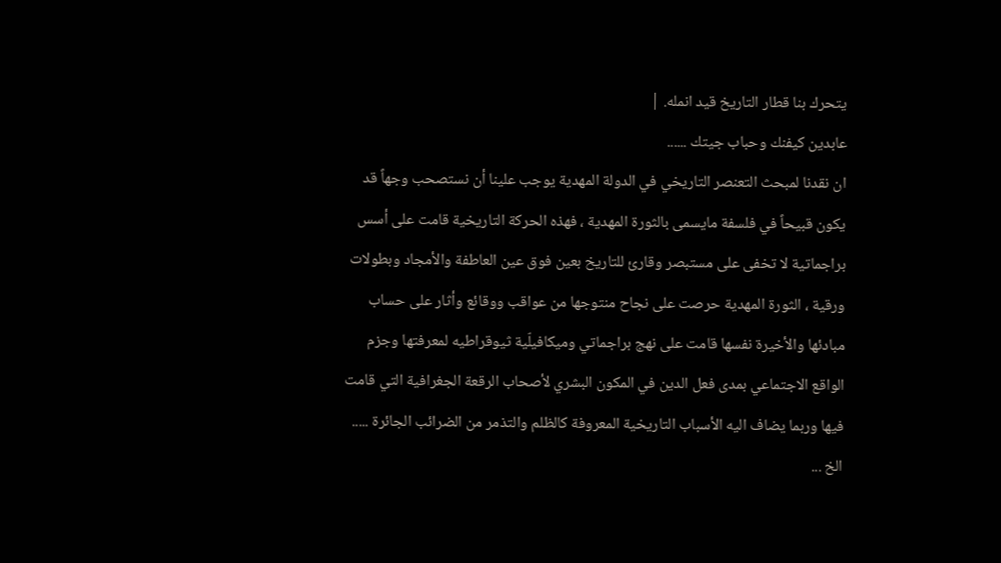يتحرك بنا قطار التاريخ قيد انمله. |
عابدين كيفنك وحباب جيتك ......
ان نقدنا لمبحث التعنصر التاريخي في الدولة المهدية يوجب علينا أن نستصحب وجهاً قد يكون قبيحاً في فلسفة مايسمى بالثورة المهدية ، فهذه الحركة التاريخية قامت على أسس براجماتية لا تخفى على مستبصر وقارئ للتاريخ بعين فوق عين العاطفة والأمجاد وبطولات ورقية ، الثورة المهدية حرصت على نجاح منتوجها من عواقب ووقائع وأثار على حساب مبادئها والأخيرة نفسها قامت على نهج براجماتي وميكافيلّية ثيوقراطيه لمعرفتها وجزم الواقع الاجتماعي بمدى فعل الدين في المكون البشري لأصحاب الرقعة الجغرافية التي قامت فيها وربما يضاف اليه الأسباب التاريخية المعروفة كالظلم والتذمر من الضرائب الجائرة ..... الخ ...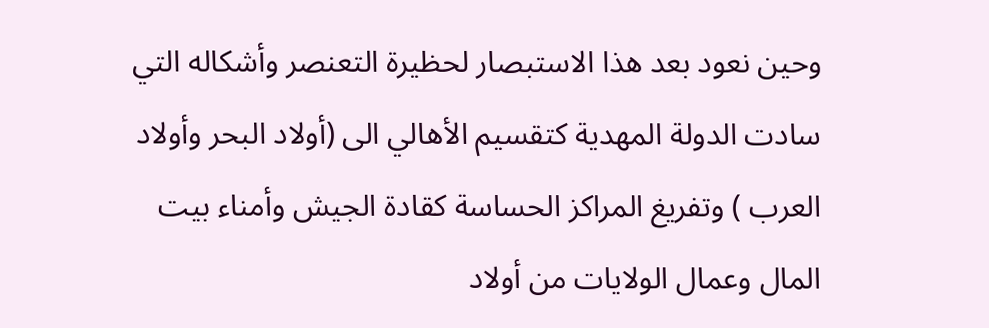وحين نعود بعد هذا الاستبصار لحظيرة التعنصر وأشكاله التي سادت الدولة المهدية كتقسيم الأهالي الى (أولاد البحر وأولاد العرب ) وتفريغ المراكز الحساسة كقادة الجيش وأمناء بيت المال وعمال الولايات من أولاد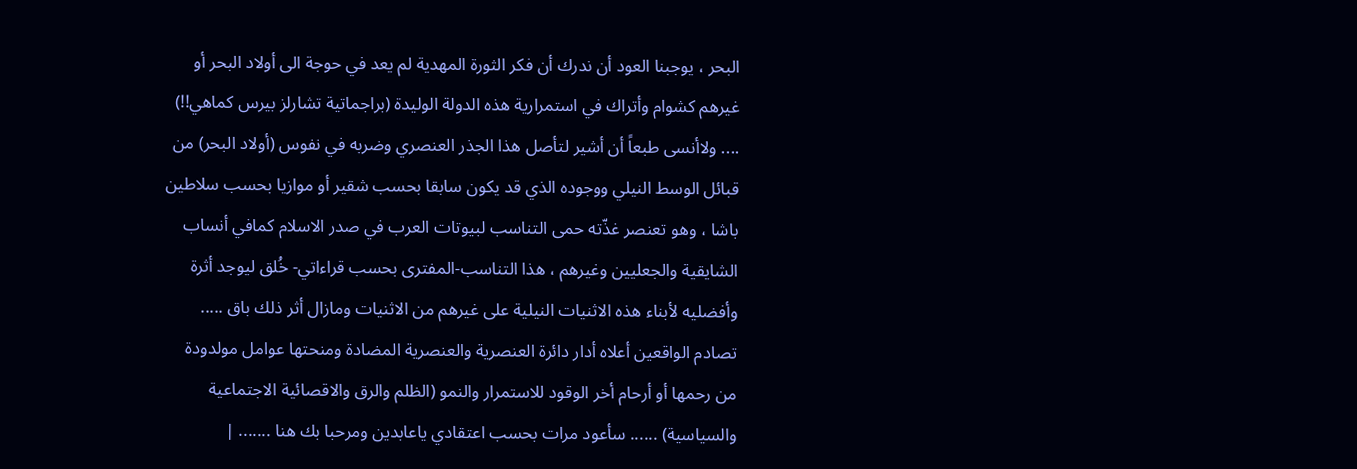البحر ، يوجبنا العود أن ندرك أن فكر الثورة المهدية لم يعد في حوجة الى أولاد البحر أو غيرهم كشوام وأتراك في استمرارية هذه الدولة الوليدة (براجماتية تشارلز بيرس كماهي!!) .... ولاأنسى طبعاً أن أشير لتأصل هذا الجذر العنصري وضربه في نفوس (أولاد البحر) من قبائل الوسط النيلي ووجوده الذي قد يكون سابقا بحسب شقير أو موازيا بحسب سلاطين باشا ، وهو تعنصر غذّته حمى التناسب لبيوتات العرب في صدر الاسلام كمافي أنساب الشايقية والجعليين وغيرهم ، هذا التناسب-المفترى بحسب قراءاتي- خُلق ليوجد أثرة وأفضليه لأبناء هذه الاثنيات النيلية على غيرهم من الاثنيات ومازال أثر ذلك باق ..... تصادم الواقعين أعلاه أدار دائرة العنصرية والعنصرية المضادة ومنحتها عوامل مولدودة من رحمها أو أرحام أخر الوقود للاستمرار والنمو (الظلم والرق والاقصائية الاجتماعية والسياسية) ...... سأعود مرات بحسب اعتقادي ياعابدين ومرحبا بك هنا ....... |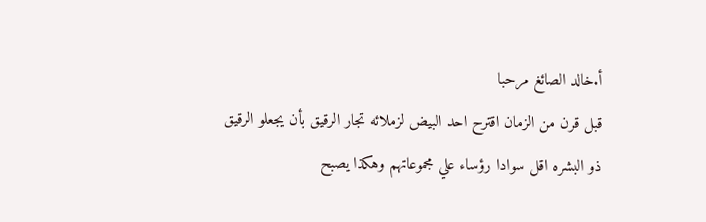أ.خالد الصائغ مرحبا
قبل قرن من الزمان اقترح احد البيض لزملائه تجار الرقيق بأن يجعلو الرقيق ذو البشره اقل سوادا رؤساء علي مجموعاتهم وهكذا يصبح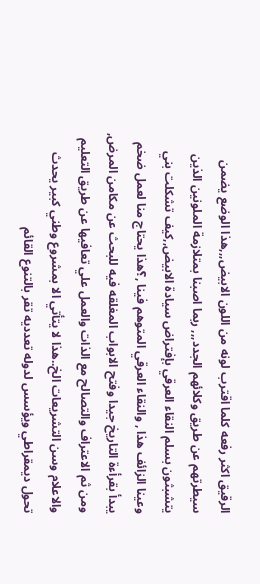الرقيق اكثر رفعه كلما اقترب لونه من اللون الابيض,,,هذا الوضع يضمن سيطرتهم عن طريق وكلائهم الجدد,,, ربما اصبنا بمتلازمة الملونين الذين يتشبثون بسلم النقاء العرقي بإفتراض سيادة الابيض,,كيف تشكلت بني وعينا الزائف هذا , والنقاء العرقي المتوهم فينا ,؟هذا يحتاج منا لعمل ضخم يبدأ بقرأءة التاريخ جيدا وفتح الابواب المغلقه فيه للبحث عن مكامن المرض, ومن ثم الاعتراف والتصالح مع الذات والعمل علي تعافيها عن طريق التعليم والاعلام وسن التشريعات الخ..هذا لا يتأتي الا بمشروع وطني كبير يحدث تحول ديمقراطي ويؤسس لدوله تعدديه تقر بالتنوع القائم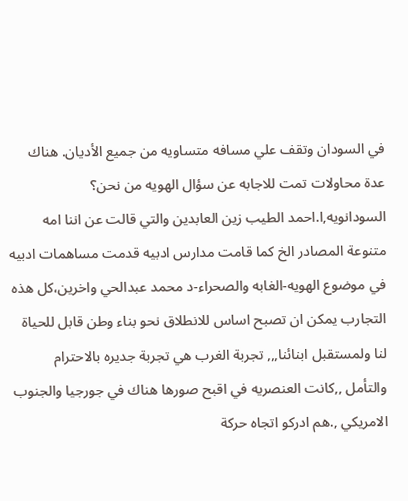في السودان وتقف علي مسافه متساويه من جميع الأديان. هناك عدة محاولات تمت للاجابه عن سؤال الهويه من نحن؟ السودانويه,ا.احمد الطيب زين العابدين والتي قالت عن اننا امه متنوعة المصادر الخ كما قامت مدارس ادبيه قدمت مساهمات ادبيه في موضوع الهويه-الغابه والصحراء-د محمد عبدالحي واخرين،كل هذه التجارب يمكن ان تصبح اساس للانطلاق نحو بناء وطن قابل للحياة لنا ولمستقبل ابنائنا,,, تجربة الغرب هي تجربة جديره بالاحترام والتأمل ,,كانت العنصريه في اقبح صورها هناك في جورجيا والجنوب الامريكي ,.هم ادركو اتجاه حركة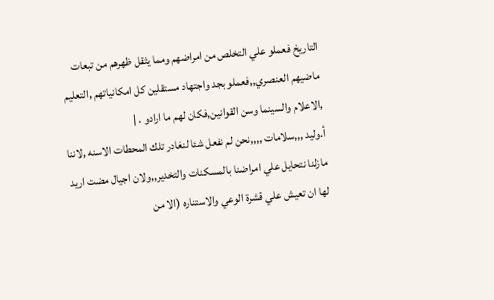التاريخ فعملو علي التخلص من امراضهم ومما يثقل ظهرهم من تبعات ماضيهم العنصري,,فعملو بجد واجتهاد مستقلين كل امكانياتهم ,التعليم ,الاعلام والسينما وسن القوانين,فكان لهم ما ارادو . |
أ.وليد ,,,سلامات ,,,,نحن لم نفعل شئا لنغادر تلك المحطات الاسنه ,لاننا مازلنا نتحايل علي امراضنا بالمسكنات والتخدير,,ولان اجيال مضت اريد لها ان تعيش علي قشرة الوعي والاستناره (الا من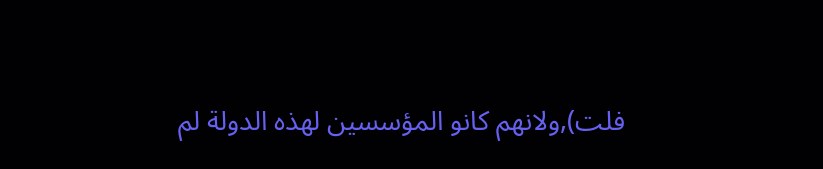فلت),ولانهم كانو المؤسسين لهذه الدولة لم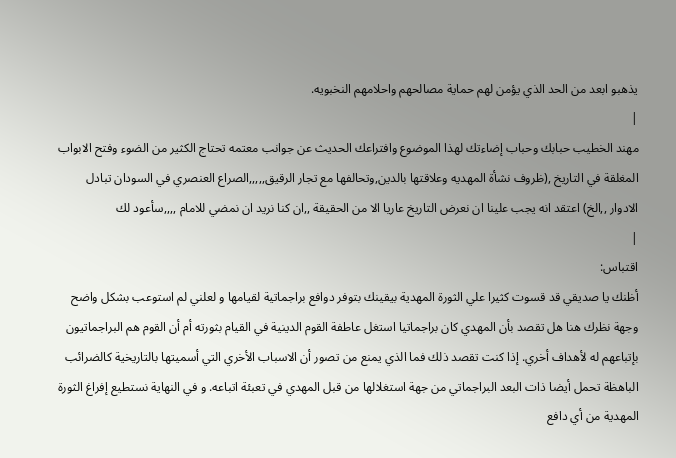يذهبو ابعد من الحد الذي يؤمن لهم حماية مصالحهم واحلامهم النخبويه.
|
مهند الخطيب حبابك وحباب إضاءتك لهذا الموضوع وافتراعك الحديث عن جوانب معتمه تحتاج الكثير من الضوء وفتح الابواب المغلقة في التاريخ ,(ظروف نشأة المهديه وعلاقتها بالدين,وتحالفها مع تجار الرقيق,,,,,الصراع العنصري في السودان تبادل الادوار ,,الخ) اعتقد انه يجب علينا ان نعرض التاريخ عاريا الا من الحقيقة ,,ان كنا نريد ان نمضي للامام ,,,,سأعود لك
|
اقتباس:
أظنك يا صديقي قد قسوت كثيرا علي الثورة المهدية بيقينك بتوفر دوافع براجماتية لقيامها و لعلني لم استوعب بشكل واضح وجهة نظرك هنا هل تقصد بأن المهدي كان براجماتيا استغل عاطفة القوم الدينية في القيام بثورته أم أن القوم هم البراجماتيون بإتباعهم له لأهداف أخري. إذا كنت تقصد ذلك فما الذي يمنع من تصور أن الاسباب الأخري التي أسميتها بالتاريخية كالضرائب الباهظة تحمل أيضا ذات البعد البراجماتي من جهة استغلالها من قبل المهدي في تعبئة اتباعه. و في النهاية نستطيع إفراغ الثورة المهدية من أي دافع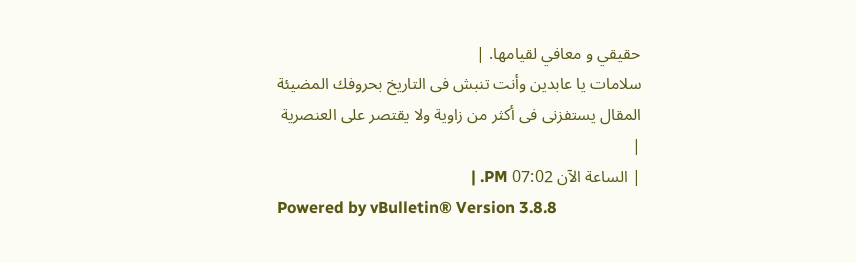حقيقي و معافي لقيامها. |
سلامات يا عابدين وأنت تنبش فى التاريخ بحروفك المضيئة
المقال يستفزنى فى أكثر من زاوية ولا يقتصر على العنصرية
|
| الساعة الآن 07:02 PM. |
Powered by vBulletin® Version 3.8.8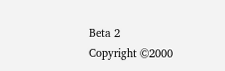Beta 2
Copyright ©2000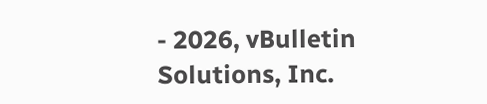- 2026, vBulletin Solutions, Inc.